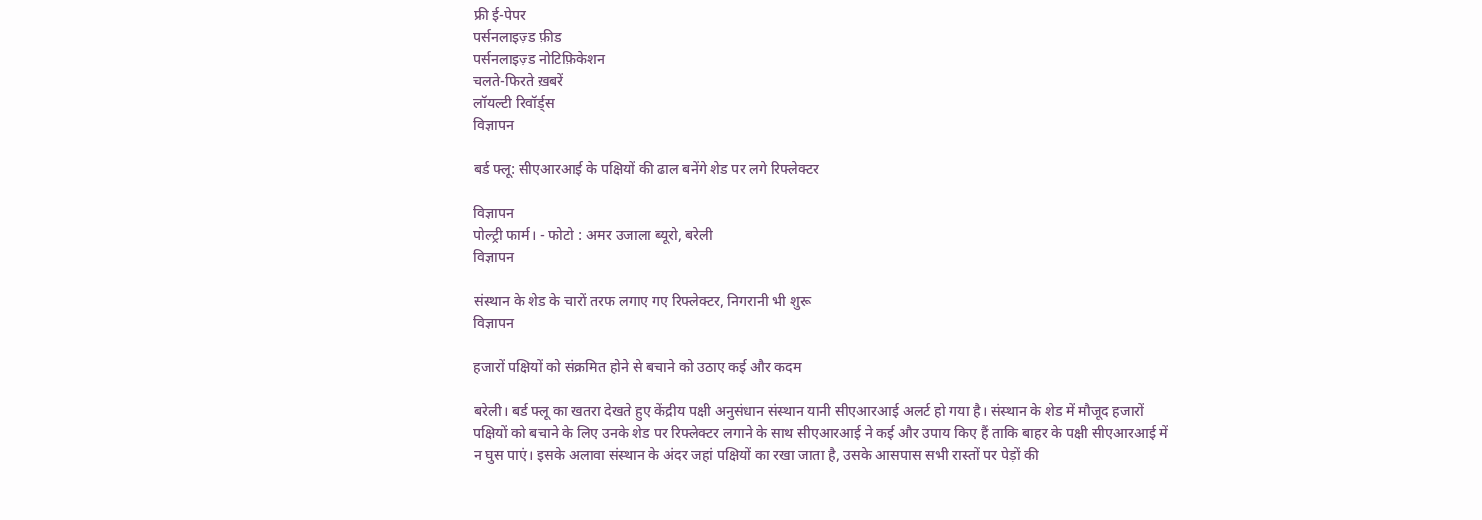फ्री ई-पेपर
पर्सनलाइज़्ड फ़ीड
पर्सनलाइज़्ड नोटिफ़िकेशन
चलते-फिरते ख़बरें
लॉयल्टी रिवॉर्ड्स
विज्ञापन

बर्ड फ्लू: सीएआरआई के पक्षियों की ढाल बनेंगे शेड पर लगे रिफ्लेक्टर

विज्ञापन
पोल्ट्री फार्म। - फोटो : अमर उजाला ब्यूरो, बरेली
विज्ञापन

संस्थान के शेड के चारों तरफ लगाए गए रिफ्लेक्टर, निगरानी भी शुरू
विज्ञापन

हजारों पक्षियों को संक्रमित होने से बचाने को उठाए कई और कदम

बरेली। बर्ड फ्लू का खतरा देखते हुए केंद्रीय पक्षी अनुसंधान संस्थान यानी सीएआरआई अलर्ट हो गया है। संस्थान के शेड में मौजूद हजारों पक्षियों को बचाने के लिए उनके शेड पर रिफ्लेक्टर लगाने के साथ सीएआरआई ने कई और उपाय किए हैं ताकि बाहर के पक्षी सीएआरआई में न घुस पाएं। इसके अलावा संस्थान के अंदर जहां पक्षियों का रखा जाता है, उसके आसपास सभी रास्तों पर पेड़ों की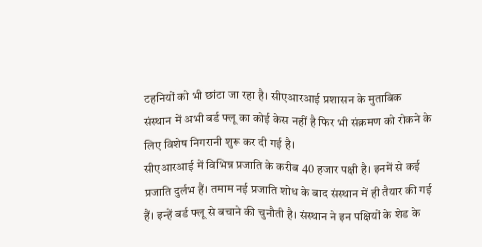टहनियों को भी छांटा जा रहा है। सीएआरआई प्रशासन के मुताबिक संस्थान में अभी बर्ड फ्लू का कोई केस नहीं है फिर भी संक्रमण को रोकने के लिए विशेष निगरानी शुरू कर दी गई है।
सीएआरआई में विभिन्न प्रजाति के करीब 40 हजार पक्षी है। इनमें से कई प्रजाति दुर्लभ हैं। तमाम नई प्रजाति शोध के बाद संस्थान में ही तैयार की गई हैं। इन्हें बर्ड फ्लू से बचाने की चुनौती है। संस्थान ने इन पक्षियों के शेड के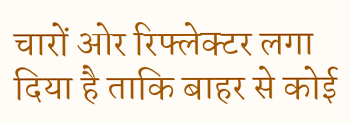चारों ओर रिफ्लेक्टर लगा दिया है ताकि बाहर से कोई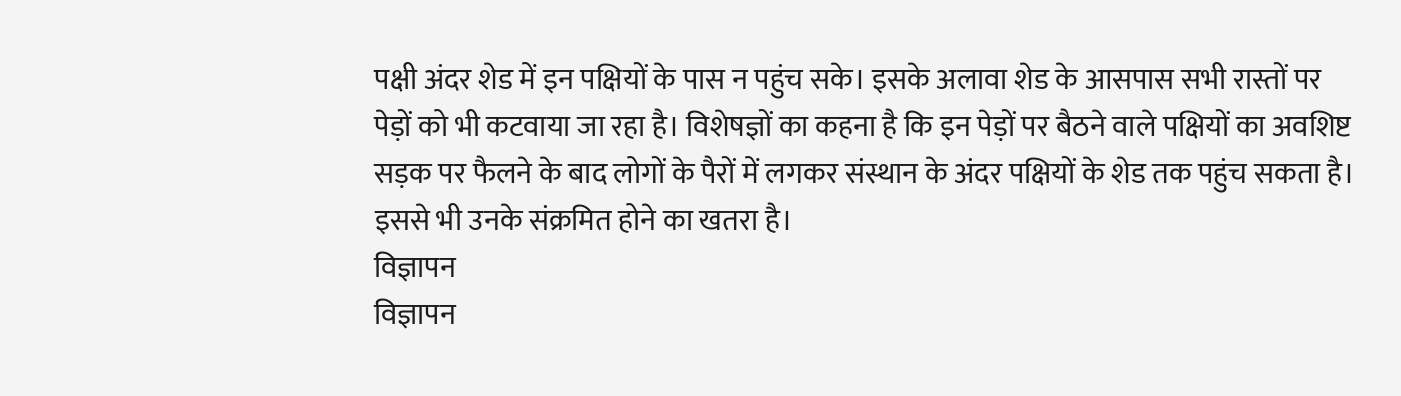पक्षी अंदर शेड में इन पक्षियों के पास न पहुंच सके। इसके अलावा शेड के आसपास सभी रास्तों पर पेड़ों को भी कटवाया जा रहा है। विशेषज्ञों का कहना है कि इन पेड़ों पर बैठने वाले पक्षियों का अवशिष्ट सड़क पर फैलने के बाद लोगों के पैरों में लगकर संस्थान के अंदर पक्षियों के शेड तक पहुंच सकता है। इससे भी उनके संक्रमित होने का खतरा है।
विज्ञापन
विज्ञापन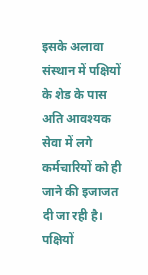इसके अलावा संस्थान में पक्षियों के शेड के पास अति आवश्यक सेवा में लगे कर्मचारियों को ही जाने की इजाजत दी जा रही है। पक्षियों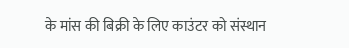के मांस की बिक्री के लिए काउंटर को संस्थान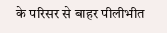के परिसर से बाहर पीलीभीत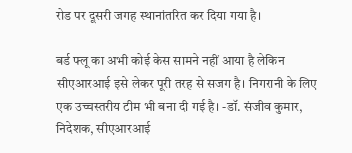रोड पर दूसरी जगह स्थानांतरित कर दिया गया है।

बर्ड फ्लू का अभी कोई केस सामने नहीं आया है लेकिन सीएआरआई इसे लेकर पूरी तरह से सजग है। निगरानी के लिए एक उच्चस्तरीय टीम भी बना दी गई है। -डॉ. संजीव कुमार, निदेशक, सीएआरआई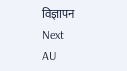विज्ञापन
Next
AU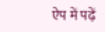ऐप में पढ़ें